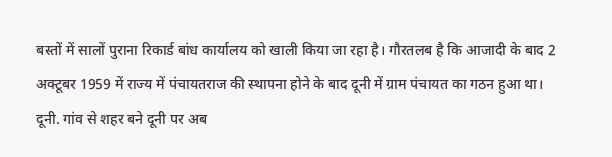बस्तों में सालों पुराना रिकार्ड बांध कार्यालय को खाली किया जा रहा है। गौरतलब है कि आजादी के बाद 2 अक्टूबर 1959 में राज्य में पंचायतराज की स्थापना होने के बाद दूनी में ग्राम पंचायत का गठन हुआ था।
दूनी. गांव से शहर बने दूनी पर अब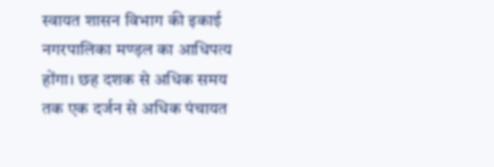स्वायत शासन विभाग की इकाई नगरपालिका मण्ड़ल का आधिपत्य होंगा। छह दशक से अधिक समय तक एक दर्जन से अधिक पंचायत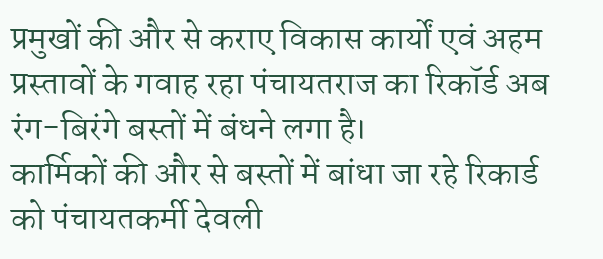प्रमुखों की और से कराए विकास कार्यों एवं अहम प्रस्तावों के गवाह रहा पंचायतराज का रिकॉर्ड अब रंग-बिरंगे बस्तों में बंधने लगा है।
कार्मिकों की और से बस्तों में बांधा जा रहे रिकार्ड को पंचायतकर्मी देवली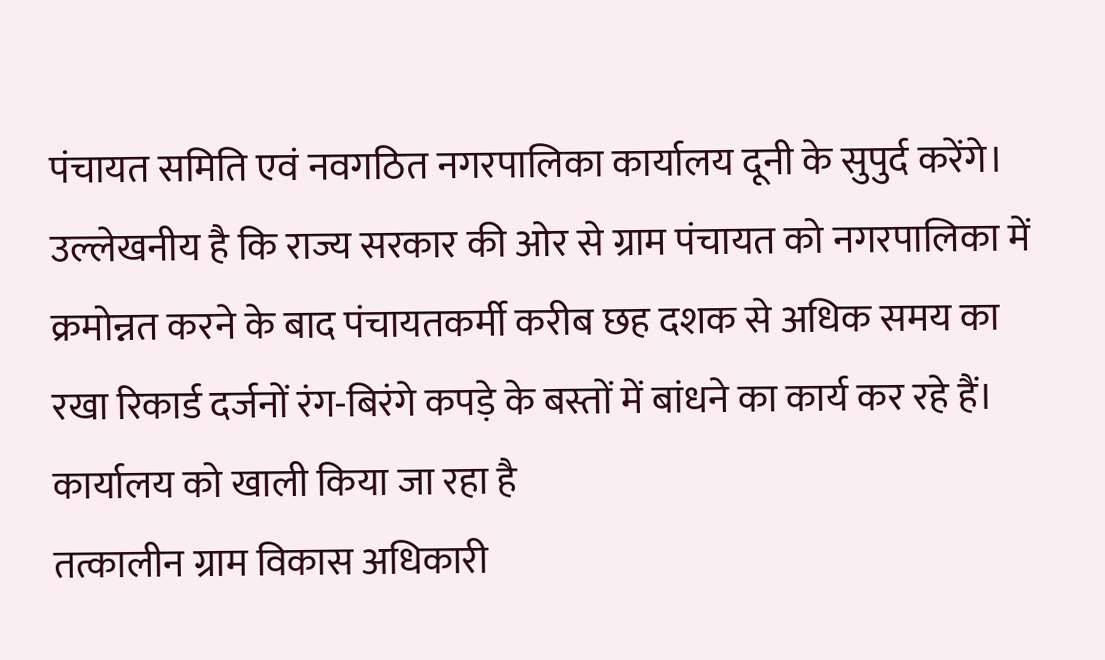पंचायत समिति एवं नवगठित नगरपालिका कार्यालय दूनी के सुपुर्द करेंगे। उल्लेखनीय है कि राज्य सरकार की ओर से ग्राम पंचायत को नगरपालिका में क्रमोन्नत करने के बाद पंचायतकर्मी करीब छह दशक से अधिक समय का रखा रिकार्ड दर्जनों रंग-बिरंगे कपड़े के बस्तों में बांधने का कार्य कर रहे हैं।
कार्यालय को खाली किया जा रहा है
तत्कालीन ग्राम विकास अधिकारी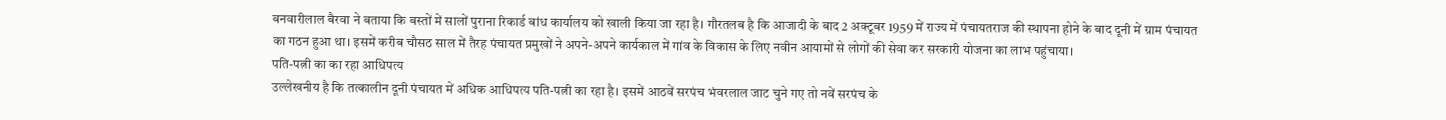बनवारीलाल बैरवा ने बताया कि बस्तों में सालों पुराना रिकार्ड बांध कार्यालय को खाली किया जा रहा है। गौरतलब है कि आजादी के बाद 2 अक्टूबर 1959 में राज्य में पंचायतराज की स्थापना होने के बाद दूनी में ग्राम पंचायत का गठन हुआ था। इसमें करीब चौसठ साल में तैरह पंचायत प्रमुखों ने अपने-अपने कार्यकाल में गांव के विकास के लिए नवीन आयामों से लोगों की सेवा कर सरकारी योजना का लाभ पहुंचाया।
पति-पत्नी का का रहा आधिपत्य
उल्लेखनीय है कि तत्कालीन दूनी पंचायत में अधिक आधिपत्य पति-पत्नी का रहा है। इसमें आठवें सरपंच भंवरलाल जाट चुने गए तो नवें सरपंच के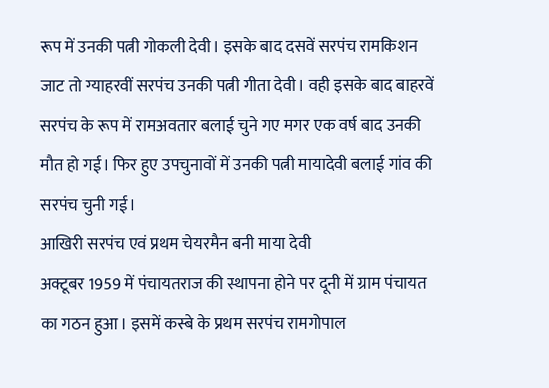रूप में उनकी पत्नी गोकली देवी। इसके बाद दसवें सरपंच रामकिशन जाट तो ग्याहरवीं सरपंच उनकी पत्नी गीता देवी। वही इसके बाद बाहरवें सरपंच के रूप में रामअवतार बलाई चुने गए मगर एक वर्ष बाद उनकी मौत हो गई। फिर हुए उपचुनावों में उनकी पत्नी मायादेवी बलाई गांव की सरपंच चुनी गई।
आखिरी सरपंच एवं प्रथम चेयरमैन बनी माया देवी
अक्टूबर 1959 में पंचायतराज की स्थापना होने पर दूनी में ग्राम पंचायत का गठन हुआ। इसमें कस्बे के प्रथम सरपंच रामगोपाल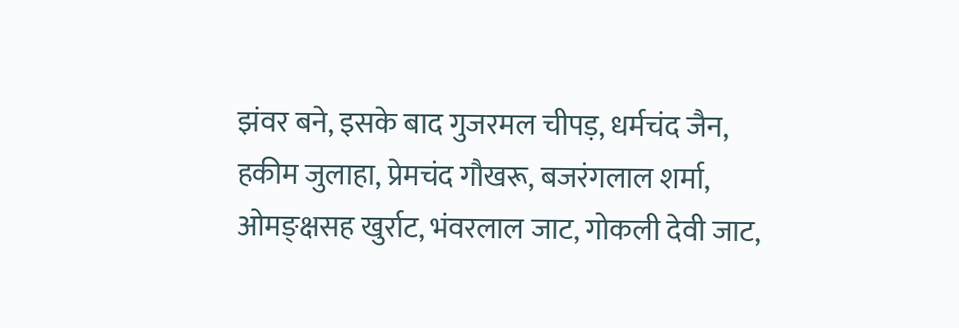झंवर बने, इसके बाद गुजरमल चीपड़, धर्मचंद जैन, हकीम जुलाहा, प्रेमचंद गौखरू, बजरंगलाल शर्मा, ओमङ्क्षसह खुर्राट, भंवरलाल जाट, गोकली देवी जाट,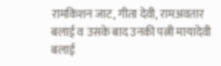रामकिशन जाट, गीता देवी, रामअवतार बलाई व उसके बाद उनकी पत्नी मायादेवी बलाई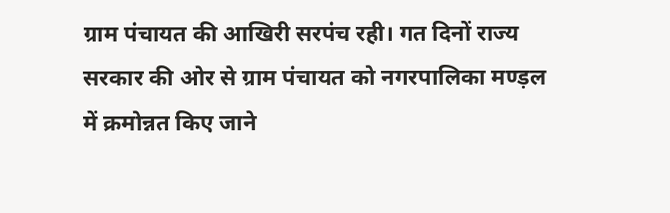ग्राम पंचायत की आखिरी सरपंच रही। गत दिनों राज्य सरकार की ओर से ग्राम पंचायत को नगरपालिका मण्ड़ल में क्रमोन्नत किए जाने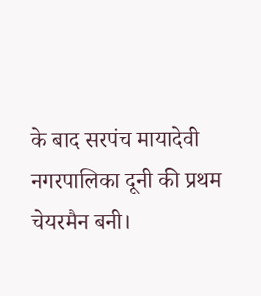के बाद सरपंच मायादेवी नगरपालिका दूनी की प्रथम चेयरमैन बनी।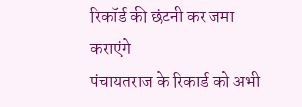रिकॉर्ड की छंटनी कर जमा कराएंगे
पंचायतराज के रिकार्ड को अभी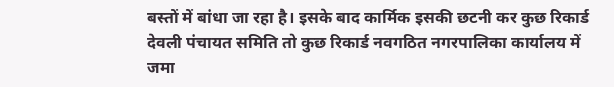बस्तों में बांधा जा रहा है। इसके बाद कार्मिक इसकी छटनी कर कुछ रिकार्ड देवली पंचायत समिति तो कुछ रिकार्ड नवगठित नगरपालिका कार्यालय में जमा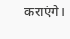कराएंगे।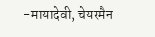-मायादेवी, चेयरमैन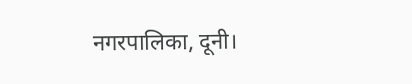नगरपालिका, दूनी।